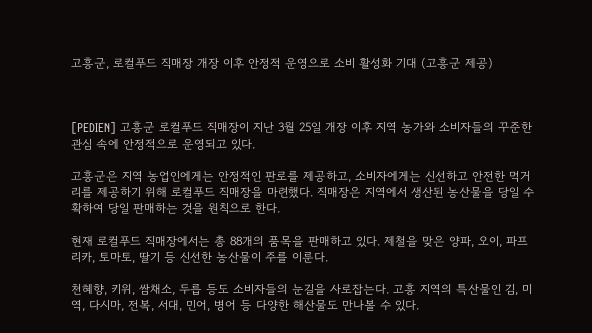고흥군, 로컬푸드 직매장 개장 이후 안정적 운영으로 소비 활성화 기대 (고흥군 제공)



[PEDIEN] 고흥군 로컬푸드 직매장이 지난 3월 25일 개장 이후 지역 농가와 소비자들의 꾸준한 관심 속에 안정적으로 운영되고 있다.

고흥군은 지역 농업인에게는 안정적인 판로를 제공하고, 소비자에게는 신선하고 안전한 먹거리를 제공하기 위해 로컬푸드 직매장을 마련했다. 직매장은 지역에서 생산된 농산물을 당일 수확하여 당일 판매하는 것을 원칙으로 한다.

현재 로컬푸드 직매장에서는 총 88개의 품목을 판매하고 있다. 제철을 맞은 양파, 오이, 파프리카, 토마토, 딸기 등 신선한 농산물이 주를 이룬다.

천혜향, 키위, 쌈채소, 두릅 등도 소비자들의 눈길을 사로잡는다. 고흥 지역의 특산물인 김, 미역, 다시마, 전복, 서대, 민어, 병어 등 다양한 해산물도 만나볼 수 있다.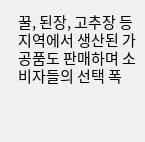꿀, 된장, 고추장 등 지역에서 생산된 가공품도 판매하며 소비자들의 선택 폭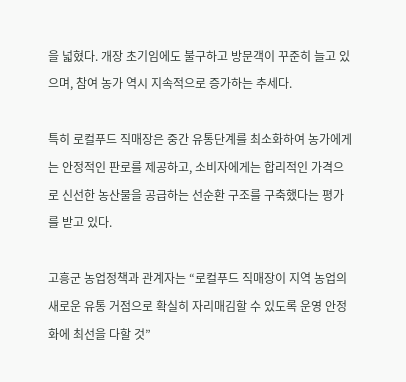을 넓혔다. 개장 초기임에도 불구하고 방문객이 꾸준히 늘고 있으며, 참여 농가 역시 지속적으로 증가하는 추세다.

특히 로컬푸드 직매장은 중간 유통단계를 최소화하여 농가에게는 안정적인 판로를 제공하고, 소비자에게는 합리적인 가격으로 신선한 농산물을 공급하는 선순환 구조를 구축했다는 평가를 받고 있다.

고흥군 농업정책과 관계자는 “로컬푸드 직매장이 지역 농업의 새로운 유통 거점으로 확실히 자리매김할 수 있도록 운영 안정화에 최선을 다할 것”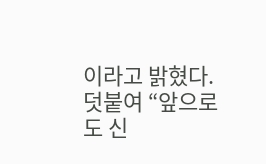이라고 밝혔다. 덧붙여 “앞으로도 신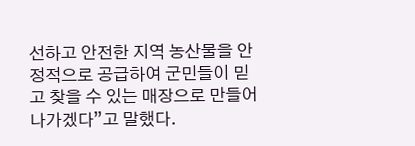선하고 안전한 지역 농산물을 안정적으로 공급하여 군민들이 믿고 찾을 수 있는 매장으로 만들어나가겠다”고 말했다.